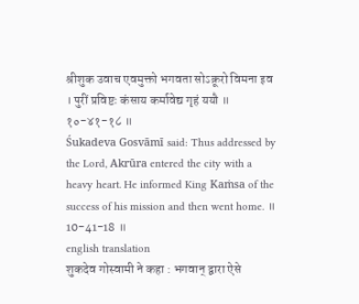श्रीशुक उवाच एवमुक्तो भगवता सोऽक्रूरो विमना इव । पुरीं प्रविष्टः कंसाय कर्मावेद्य गृहं ययौ ॥ १०-४१-१८ ॥
Śukadeva Gosvāmī said: Thus addressed by the Lord, Akrūra entered the city with a heavy heart. He informed King Kaṁsa of the success of his mission and then went home. ॥ 10-41-18 ॥
english translation
शुकदेव गोस्वामी ने कहा : भगवान् द्वारा ऐसे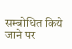सम्बोधित किये जाने पर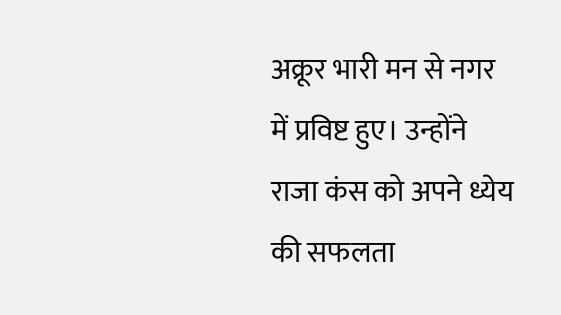अक्रूर भारी मन से नगर में प्रविष्ट हुए। उन्होंने राजा कंस को अपने ध्येय की सफलता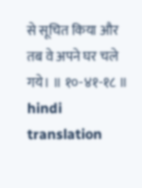से सूचित किया और तब वे अपने घर चले गये। ॥ १०-४१-१८ ॥
hindi translation